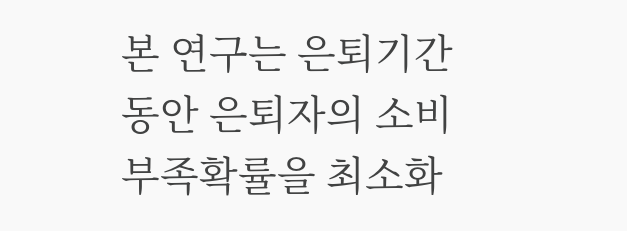본 연구는 은퇴기간 동안 은퇴자의 소비부족확률을 최소화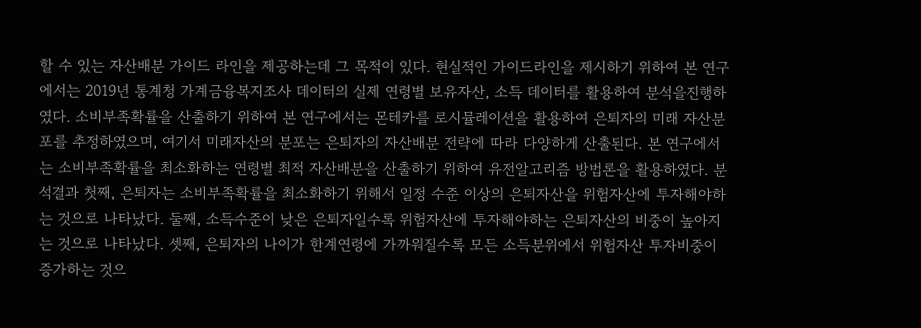할 수 있는 자산배분 가이드 라인을 제공하는데 그 목적이 있다. 현실적인 가이드라인을 제시하기 위하여 본 연구에서는 2019년 통계청 가계금융복지조사 데이터의 실제 연령별 보유자산, 소득 데이터를 활용하여 분석을진행하였다. 소비부족확률을 산출하기 위하여 본 연구에서는 몬테카를 로시뮬레이션을 활용하여 은퇴자의 미래 자산분포를 추정하였으며, 여기서 미래자산의 분포는 은퇴자의 자산배분 전략에 따라 다양하게 산출된다. 본 연구에서는 소비부족확률을 최소화하는 연령별 최적 자산배분을 산출하기 위하여 유전알고리즘 방법론을 활용하였다. 분석결과 첫째, 은퇴자는 소비부족확률을 최소화하기 위해서 일정 수준 이상의 은퇴자산을 위험자산에 투자해야하는 것으로 나타났다. 둘째, 소득수준이 낮은 은퇴자일수록 위험자산에 투자해야하는 은퇴자산의 비중이 높아지는 것으로 나타났다. 셋째, 은퇴자의 나이가 한계연령에 가까워질수록 모든 소득분위에서 위험자산 투자비중이 증가하는 것으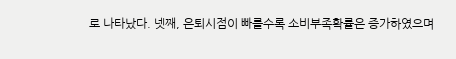로 나타났다. 넷째, 은퇴시점이 빠를수록 소비부족확률은 증가하였으며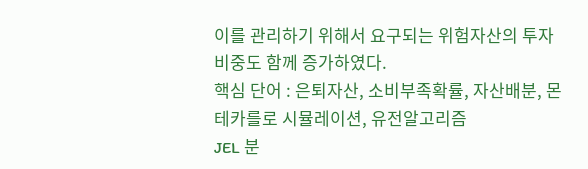이를 관리하기 위해서 요구되는 위험자산의 투자비중도 함께 증가하였다.
핵심 단어 : 은퇴자산, 소비부족확률, 자산배분, 몬테카를로 시뮬레이션, 유전알고리즘
JEL 분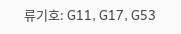류기호: G11, G17, G53